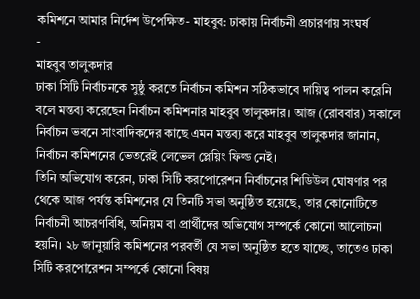কমিশনে আমার নির্দেশ উপেক্ষিত- মাহবুব: ঢাকায় নির্বাচনী প্রচারণায় সংঘর্ষ
-
মাহবুব তালুকদার
ঢাকা সিটি নির্বাচনকে সুষ্ঠু করতে নির্বাচন কমিশন সঠিকভাবে দায়িত্ব পালন করেনি বলে মন্তব্য করেছেন নির্বাচন কমিশনার মাহবুব তালুকদার। আজ (রোববার) সকালে নির্বাচন ভবনে সাংবাদিকদের কাছে এমন মন্তব্য করে মাহবুব তালুকদার জানান, নির্বাচন কমিশনের ভেতরেই লেভেল প্লেয়িং ফিল্ড নেই।
তিনি অভিযোগ করেন, ঢাকা সিটি করপোরেশন নির্বাচনের শিডিউল ঘোষণার পর থেকে আজ পর্যন্ত কমিশনের যে তিনটি সভা অনুষ্ঠিত হয়েছে, তার কোনোটিতে নির্বাচনী আচরণবিধি, অনিয়ম বা প্রার্থীদের অভিযোগ সম্পর্কে কোনো আলোচনা হয়নি। ২৮ জানুয়ারি কমিশনের পরবর্তী যে সভা অনুষ্ঠিত হতে যাচ্ছে, তাতেও ঢাকা সিটি করপোরেশন সম্পর্কে কোনো বিষয়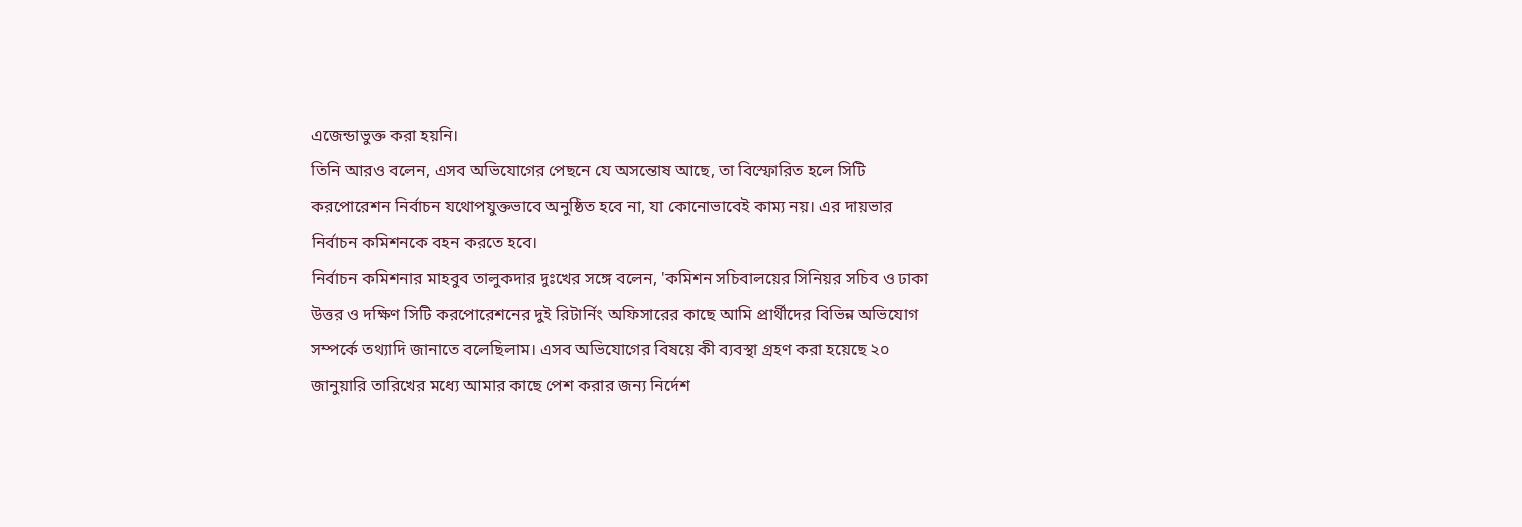এজেন্ডাভুক্ত করা হয়নি।
তিনি আরও বলেন, এসব অভিযোগের পেছনে যে অসন্তোষ আছে, তা বিস্ফোরিত হলে সিটি করপোরেশন নির্বাচন যথোপযুক্তভাবে অনুষ্ঠিত হবে না, যা কোনোভাবেই কাম্য নয়। এর দায়ভার নির্বাচন কমিশনকে বহন করতে হবে।
নির্বাচন কমিশনার মাহবুব তালুকদার দুঃখের সঙ্গে বলেন, 'কমিশন সচিবালয়ের সিনিয়র সচিব ও ঢাকা উত্তর ও দক্ষিণ সিটি করপোরেশনের দুই রিটার্নিং অফিসারের কাছে আমি প্রার্থীদের বিভিন্ন অভিযোগ সম্পর্কে তথ্যাদি জানাতে বলেছিলাম। এসব অভিযোগের বিষয়ে কী ব্যবস্থা গ্রহণ করা হয়েছে ২০ জানুয়ারি তারিখের মধ্যে আমার কাছে পেশ করার জন্য নির্দেশ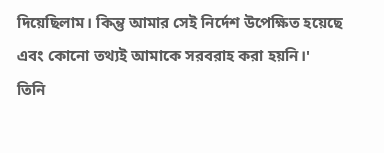দিয়েছিলাম। কিন্তু আমার সেই নির্দেশ উপেক্ষিত হয়েছে এবং কোনো তথ্যই আমাকে সরবরাহ করা হয়নি।'
তিনি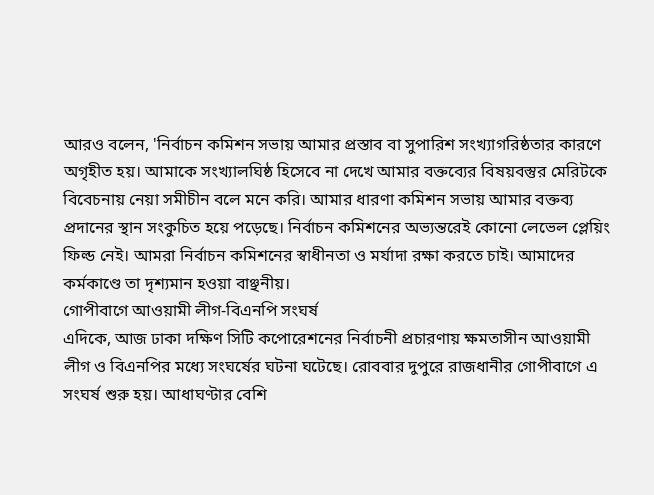আরও বলেন, 'নির্বাচন কমিশন সভায় আমার প্রস্তাব বা সুপারিশ সংখ্যাগরিষ্ঠতার কারণে অগৃহীত হয়। আমাকে সংখ্যালঘিষ্ঠ হিসেবে না দেখে আমার বক্তব্যের বিষয়বস্তুর মেরিটকে বিবেচনায় নেয়া সমীচীন বলে মনে করি। আমার ধারণা কমিশন সভায় আমার বক্তব্য প্রদানের স্থান সংকুচিত হয়ে পড়েছে। নির্বাচন কমিশনের অভ্যন্তরেই কোনো লেভেল প্লেয়িং ফিল্ড নেই। আমরা নির্বাচন কমিশনের স্বাধীনতা ও মর্যাদা রক্ষা করতে চাই। আমাদের কর্মকাণ্ডে তা দৃশ্যমান হওয়া বাঞ্ছনীয়।
গোপীবাগে আওয়ামী লীগ-বিএনপি সংঘর্ষ
এদিকে, আজ ঢাকা দক্ষিণ সিটি কপোরেশনের নির্বাচনী প্রচারণায় ক্ষমতাসীন আওয়ামী লীগ ও বিএনপির মধ্যে সংঘর্ষের ঘটনা ঘটেছে। রোববার দুপুরে রাজধানীর গোপীবাগে এ সংঘর্ষ শুরু হয়। আধাঘণ্টার বেশি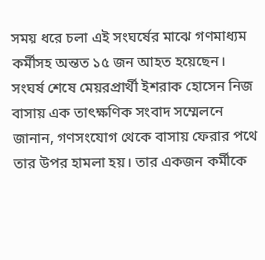সময় ধরে চলা এই সংঘর্ষের মাঝে গণমাধ্যম কর্মীসহ অন্তত ১৫ জন আহত হয়েছেন।
সংঘর্ষ শেষে মেয়রপ্রার্থী ইশরাক হোসেন নিজ বাসায় এক তাৎক্ষণিক সংবাদ সম্মেলনে জানান, গণসংযোগ থেকে বাসায় ফেরার পথে তার উপর হামলা হয়। তার একজন কর্মীকে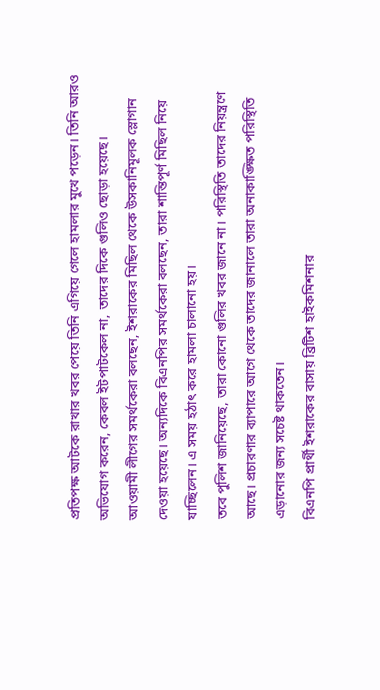প্রতিপক্ষ আটকে রাখার খবর পেয়ে তিনি এগিয়ে গেলে হামলার মুখে পড়েন। তিনি আরও অভিযোগ করেন, কেবল ইটপাটকেল না, তাদের দিকে গুলিও ছোড়া হয়েছে।
আওয়ামী লীগের সমর্থকেরা বলছেন, ইশরাকের মিছিল থেকে উসকানিমূলক স্লোগান দেওয়া হয়েছে। অন্যদিকে বিএনপির সমর্থকেরা বলছেন, তারা শান্তিপূর্ণ মিছিল নিয়ে যাচ্ছিলেন। এ সময় হঠাৎ করে হামলা চালানো হয়।
তবে পুলিশ জানিয়েছে, তারা কোনো গুলির খবর জানে না। পরিস্থিতি তাদের নিয়ন্ত্রণে আছে। প্রচারণার ব্যাপারে আগে থেকে তাদের জানালে তারা অনাকাঙ্ক্ষিত পরিস্থিতি এড়ানোর জন্য সচেষ্ট থাকতেন।
বিএনপি প্রার্থী ইশরাকের বাসায় ব্রিটিশ হাইকমিশনার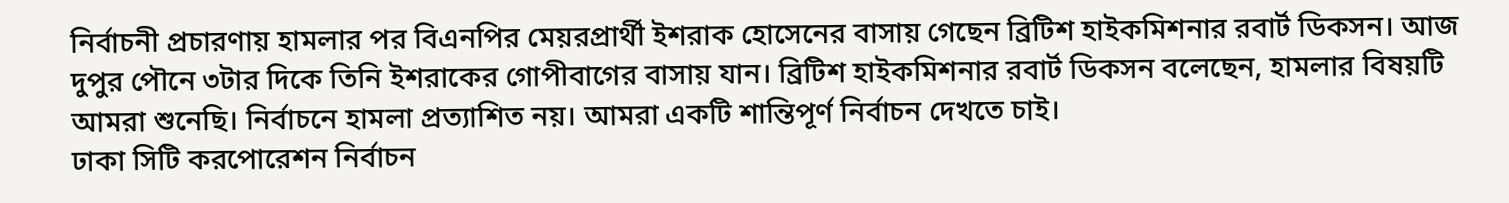নির্বাচনী প্রচারণায় হামলার পর বিএনপির মেয়রপ্রার্থী ইশরাক হোসেনের বাসায় গেছেন ব্রিটিশ হাইকমিশনার রবার্ট ডিকসন। আজ দুপুর পৌনে ৩টার দিকে তিনি ইশরাকের গোপীবাগের বাসায় যান। ব্রিটিশ হাইকমিশনার রবার্ট ডিকসন বলেছেন, হামলার বিষয়টি আমরা শুনেছি। নির্বাচনে হামলা প্রত্যাশিত নয়। আমরা একটি শান্তিপূর্ণ নির্বাচন দেখতে চাই।
ঢাকা সিটি করপোরেশন নির্বাচন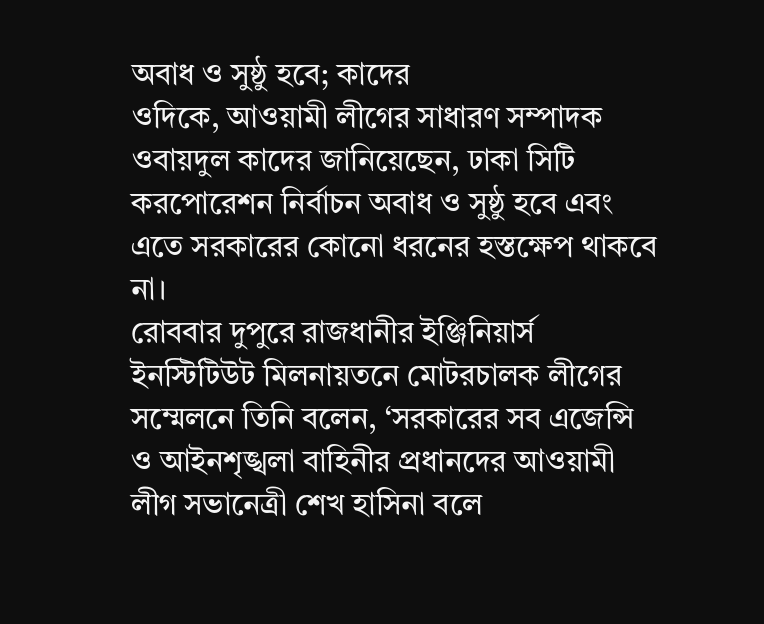অবাধ ও সুষ্ঠু হবে; কাদের
ওদিকে, আওয়ামী লীগের সাধারণ সম্পাদক ওবায়দুল কাদের জানিয়েছেন, ঢাকা সিটি করপোরেশন নির্বাচন অবাধ ও সুষ্ঠু হবে এবং এতে সরকারের কোনো ধরনের হস্তক্ষেপ থাকবে না।
রোববার দুপুরে রাজধানীর ইঞ্জিনিয়ার্স ইনস্টিটিউট মিলনায়তনে মোটরচালক লীগের সম্মেলনে তিনি বলেন, ‘সরকারের সব এজেন্সি ও আইনশৃঙ্খলা বাহিনীর প্রধানদের আওয়ামী লীগ সভানেত্রী শেখ হাসিনা বলে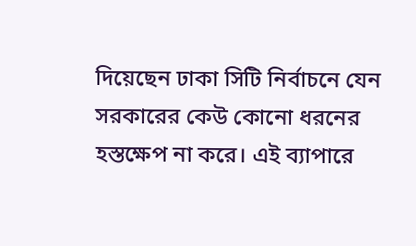দিয়েছেন ঢাকা সিটি নির্বাচনে যেন সরকারের কেউ কোনো ধরনের হস্তক্ষেপ না করে। এই ব্যাপারে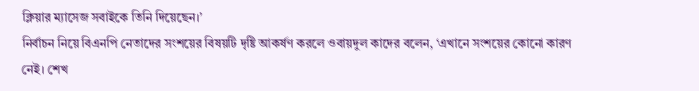ক্লিয়ার ম্যাসেজ সবাইকে তিনি দিয়েছেন।’
নির্বাচন নিয়ে বিএনপি নেতাদের সংশয়ের বিষয়টি দৃষ্টি আকর্ষণ করলে ওবায়দুল কাদের বলেন, ‘এখানে সংশয়ের কোনো কারণ নেই। শেখ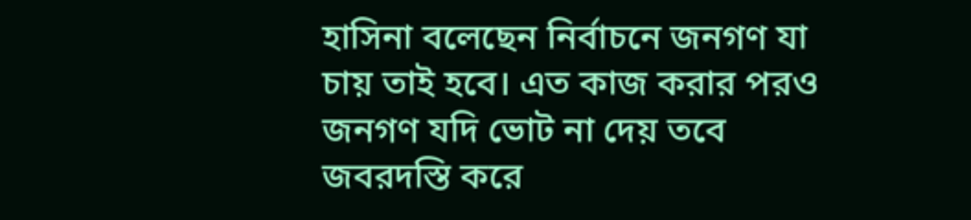হাসিনা বলেছেন নির্বাচনে জনগণ যা চায় তাই হবে। এত কাজ করার পরও জনগণ যদি ভোট না দেয় তবে জবরদস্তি করে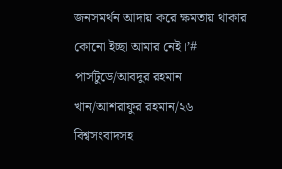জনসমর্থন আদায় করে ক্ষমতায় থাকার কোনো ইচ্ছা আমার নেই।’#
পার্সটুডে/আবদুর রহমান খান/আশরাফুর রহমান/২৬
বিশ্বসংবাদসহ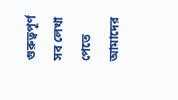গুরুত্বপূর্ণ সব লেখা পেতে আমাদের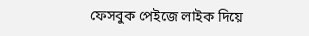ফেসবুক পেইজে লাইক দিয়ে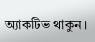অ্যাকটিভ থাকুন।